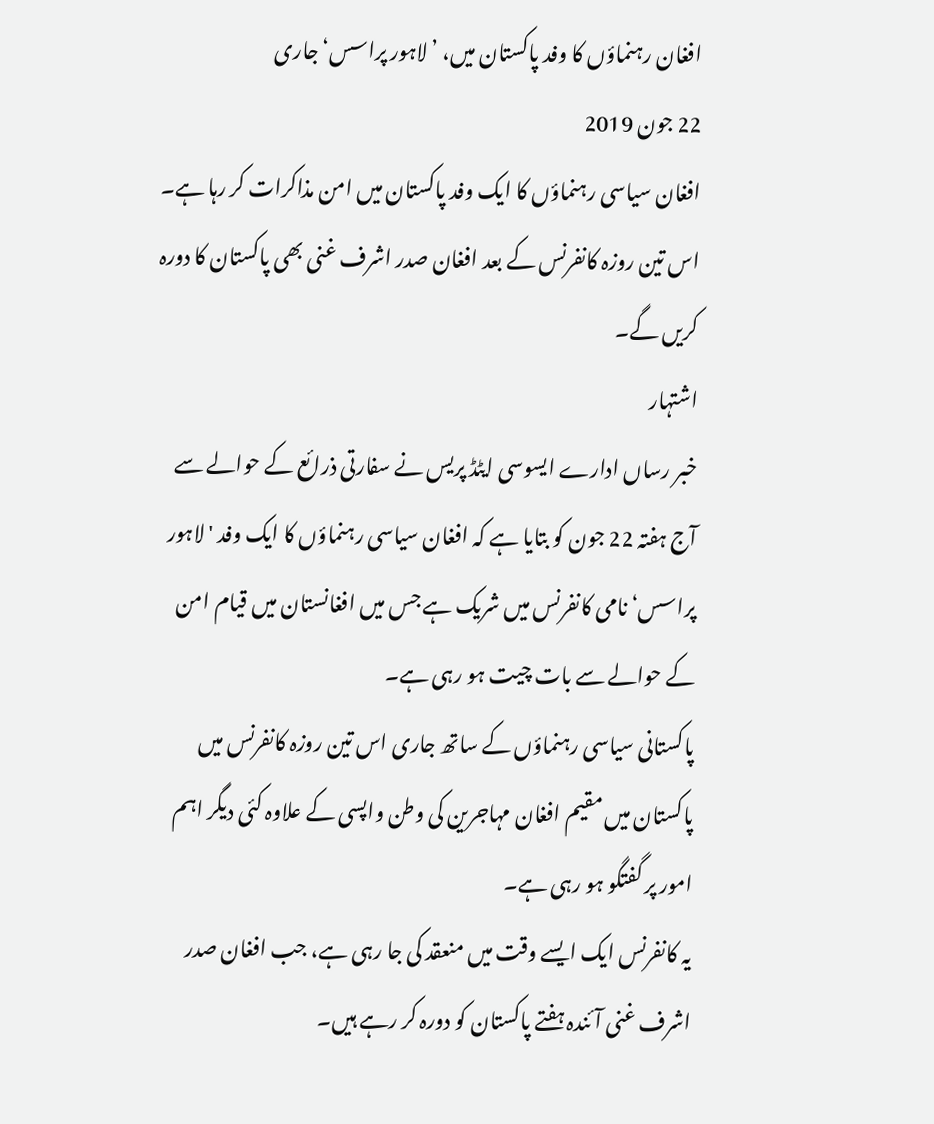افغان رہنماؤں کا وفد پاکستان میں، ’ لاہور پراسس‘ جاری
22 جون 2019
افغان سیاسی رہنماؤں کا ایک وفد پاکستان میں امن مذاکرات کر رہا ہے۔ اس تین روزہ کانفرنس کے بعد افغان صدر اشرف غنی بھی پاکستان کا دورہ کریں گے۔
اشتہار
خبر رساں ادارے ایسوسی ایٹڈ پریس نے سفارتی ذرائع کے حوالے سے آج ہفتہ 22 جون کو بتایا ہے کہ افغان سیاسی رہنماؤں کا ایک وفد 'لاہور پراسس‘ نامی کانفرنس میں شریک ہے جس میں افغانستان میں قیام امن کے حوالے سے بات چیت ہو رہی ہے۔
پاکستانی سیاسی رہنماؤں کے ساتھ جاری اس تین روزہ کانفرنس میں پاکستان میں مقیم افغان مہاجرین کی وطن واپسی کے علاوہ کئی دیگر اہم امور پر گفتگو ہو رہی ہے۔
یہ کانفرنس ایک ایسے وقت میں منعقد کی جا رہی ہے، جب افغان صدر اشرف غنی آئندہ ہفتے پاکستان کو دورہ کر رہے ہیں۔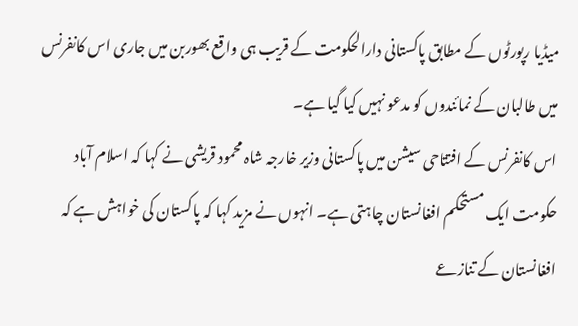میڈیا رپورٹوں کے مطابق پاکستانی دارالحکومت کے قریب ہی واقع بھوربن میں جاری اس کانفرنس میں طالبان کے نمائندوں کو مدعو نہیں کیا گیا ہے۔
اس کانفرنس کے افتتاحی سیشن میں پاکستانی وزیر خارجہ شاہ محمود قریشی نے کہا کہ اسلام آباد حکومت ایک مستحکم افغانستان چاہتی ہے۔ انہوں نے مزید کہا کہ پاکستان کی خواہش ہے کہ افغانستان کے تنازعے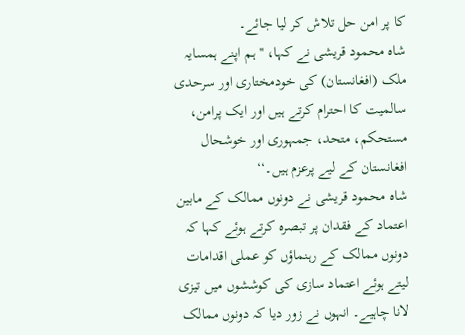کا پر امن حل تلاش کر لیا جائے۔
شاہ محمود قریشی نے کہا، ''ہم اپنے ہمسایہ ملک (افغانستان) کی خودمختاری اور سرحدی سالمیت کا احترام کرتے ہیں اور ایک پرامن، مستحکم، متحد، جمہوری اور خوشحال افغانستان کے لیے پرعزم ہیں۔‘‘
شاہ محمود قریشی نے دونوں ممالک کے مابین اعتماد کے فقدان پر تبصرہ کرتے ہوئے کہا کہ دونوں ممالک کے رہنماؤں کو عملی اقدامات لیتے ہوئے اعتماد سازی کی کوششوں میں تیزی لانا چاہیے۔ انہوں نے زور دیا کہ دونوں ممالک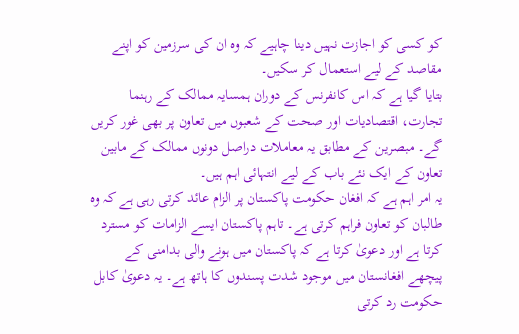کو کسی کو اجازت نہیں دینا چاہیے کہ وہ ان کی سرزمین کو اپنے مقاصد کے لیے استعمال کر سکیں۔
بتایا گیا ہے کہ اس کانفرنس کے دوران ہمسایہ ممالک کے رہنما تجارت، اقتصادیات اور صحت کے شعبوں میں تعاون پر بھی غور کریں گے۔ مبصرین کے مطابق یہ معاملات دراصل دونوں ممالک کے مابین تعاون کے ایک نئے باب کے لیے انتہائی اہم ہیں۔
یہ امر اہم ہے کہ افغان حکومت پاکستان پر الزام عائد کرتی رہی ہے کہ وہ طالبان کو تعاون فراہم کرتی ہے۔ تاہم پاکستان ایسے الزامات کو مسترد کرتا ہے اور دعویٰ کرتا ہے کہ پاکستان میں ہونے والی بدامنی کے پیچھے افغانستان میں موجود شدت پسندوں کا ہاتھ ہے۔ یہ دعویٰ کابل حکومت رد کرتی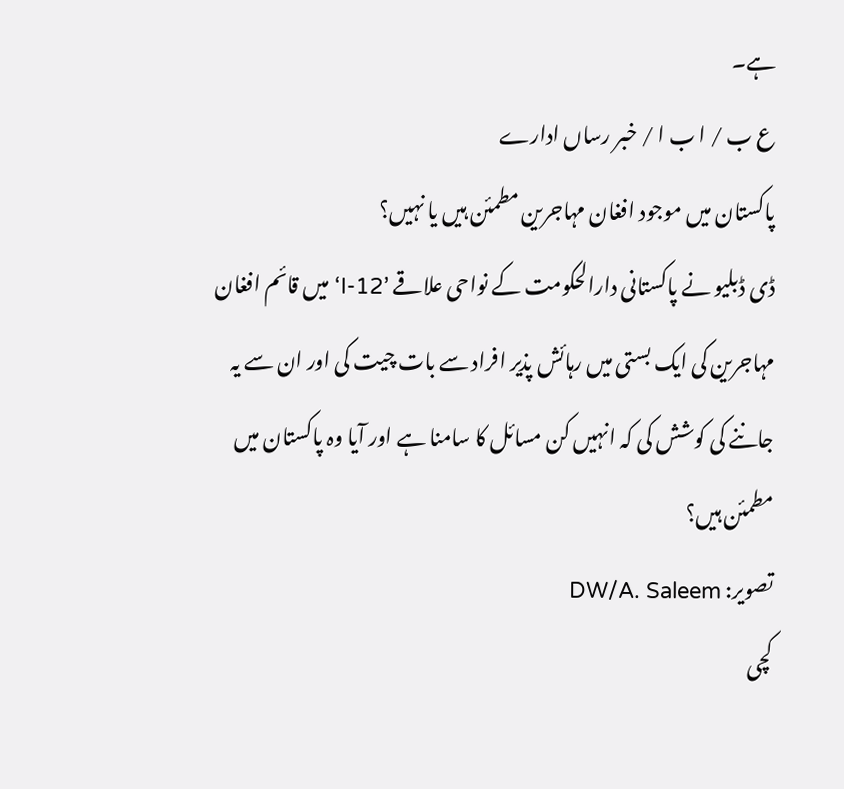ہے۔
ع ب / ا ب ا / خبر رساں ادارے
پاکستان ميں موجود افغان مہاجرين مطمئن ہيں يا نہيں؟
ڈی ڈبليو نے پاکستانی دارالحکومت کے نواحی علاقے ’I-12‘ ميں قائم افغان مہاجرين کی ايک بستی ميں رہائش پذير افراد سے بات چيت کی اور ان سے يہ جاننے کی کوشش کی کہ انہيں کن مسائل کا سامنا ہے اور آيا وہ پاکستان ميں مطمئن ہيں؟
تصویر: DW/A. Saleem
کچی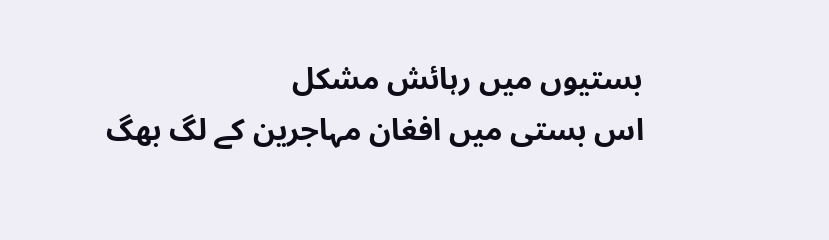بستيوں ميں رہائش مشکل
اس بستی ميں افغان مہاجرين کے لگ بھگ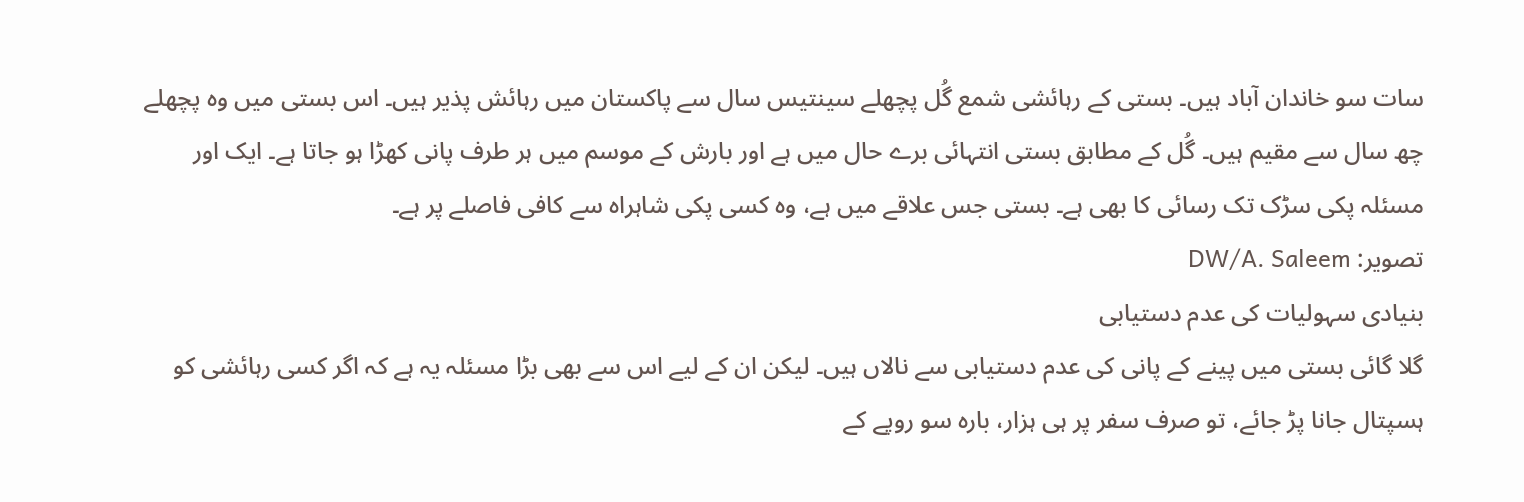سات سو خاندان آباد ہيں۔ بستی کے رہائشی شمع گُل پچھلے سينتيس سال سے پاکستان ميں رہائش پذير ہيں۔ اس بستی ميں وہ پچھلے چھ سال سے مقيم ہيں۔ گُل کے مطابق بستی انتہائی برے حال ميں ہے اور بارش کے موسم ميں ہر طرف پانی کھڑا ہو جاتا ہے۔ ايک اور مسئلہ پکی سڑک تک رسائی کا بھی ہے۔ بستی جس علاقے ميں ہے، وہ کسی پکی شاہراہ سے کافی فاصلے پر ہے۔
تصویر: DW/A. Saleem
بنيادی سہوليات کی عدم دستيابی
گلا گائی بستی ميں پينے کے پانی کی عدم دستيابی سے نالاں ہيں۔ ليکن ان کے ليے اس سے بھی بڑا مسئلہ يہ ہے کہ اگر کسی رہائشی کو ہسپتال جانا پڑ جائے، تو صرف سفر پر ہی ہزار، بارہ سو روپے کے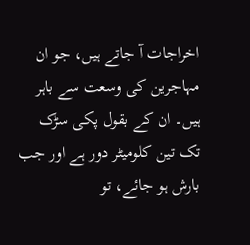اخراجات آ جاتے ہيں، جو ان مہاجرين کی وسعت سے باہر ہيں۔ ان کے بقول پکی سڑک تک تين کلوميٹر دور ہے اور جب بارش ہو جائے، تو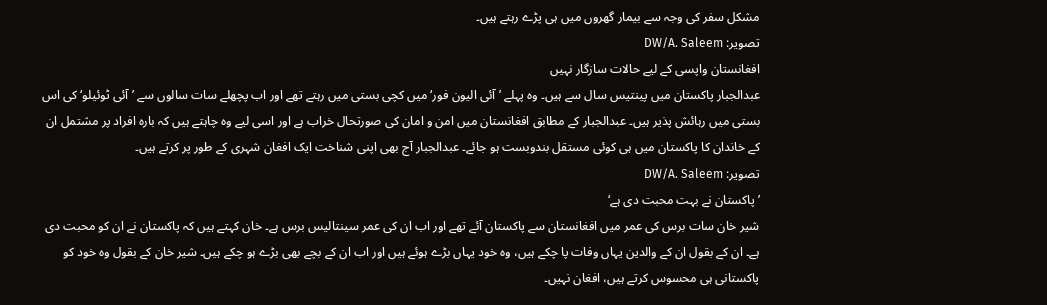مشکل سفر کی وجہ سے بيمار گھروں ميں ہی پڑے رہتے ہيں۔
تصویر: DW/A. Saleem
افغانستان واپسی کے ليے حالات سازگار نہيں
عبدالجبار پاکستان ميں پينتيس سال سے ہيں۔ وہ پہلے ’آئی اليون فور‘ ميں کچی بستی ميں رہتے تھے اور اب پچھلے سات سالوں سے ’آئی ٹوئيلو‘ کی اس بستی ميں رہائش پذير ہيں۔ عبدالجبار کے مطابق افغانستان ميں امن و امان کی صورتحال خراب ہے اور اسی ليے وہ چاہتے ہيں کہ بارہ افراد پر مشتمل ان کے خاندان کا پاکستان ميں ہی کوئی مستقل بندوبست ہو جائے۔ عبدالجبار آج بھی اپنی شناخت ايک افغان شہری کے طور پر کرتے ہيں۔
تصویر: DW/A. Saleem
’پاکستان نے بہت محبت دی ہے‘
شير خان سات برس کی عمر ميں افغانستان سے پاکستان آئے تھے اور اب ان کی عمر سينتاليس برس ہے۔ خان کہتے ہيں کہ پاکستان نے ان کو محبت دی ہے۔ ان کے بقول ان کے والدين يہاں وفات پا چکے ہيں، وہ خود يہاں بڑے ہوئے ہيں اور اب ان کے بچے بھی بڑے ہو چکے ہيں۔ شير خان کے بقول وہ خود کو پاکستانی ہی محسوس کرتے ہيں، افغان نہيں۔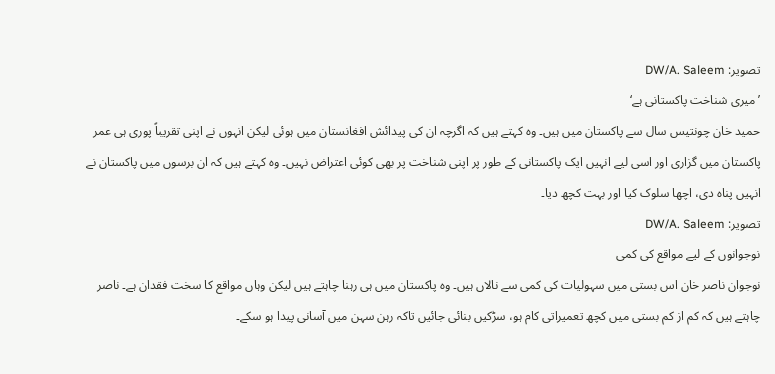تصویر: DW/A. Saleem
’ميری شناخت پاکستانی ہے‘
حميد خان چونتيس سال سے پاکستان ميں ہيں۔ وہ کہتے ہيں کہ اگرچہ ان کی پيدائش افغانستان ميں ہوئی ليکن انہوں نے اپنی تقريباً پوری ہی عمر پاکستان ميں گزاری اور اسی ليے انہيں ايک پاکستانی کے طور پر اپنی شناخت پر بھی کوئی اعتراض نہيں۔ وہ کہتے ہيں کہ ان برسوں ميں پاکستان نے انہيں پناہ دی، اچھا سلوک کيا اور بہت کچھ ديا۔
تصویر: DW/A. Saleem
نوجوانوں کے ليے مواقع کی کمی
نوجوان ناصر خان اس بستی ميں سہوليات کی کمی سے نالاں ہيں۔ وہ پاکستان ميں ہی رہنا چاہتے ہيں ليکن وہاں مواقع کا سخت فقدان ہے۔ ناصر چاہتے ہيں کہ کم از کم بستی ميں کچھ تعميراتی کام ہو، سڑکيں بنائی جائيں تاکہ رہن سہن ميں آسانی پيدا ہو سکے۔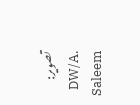تصویر: DW/A. Saleem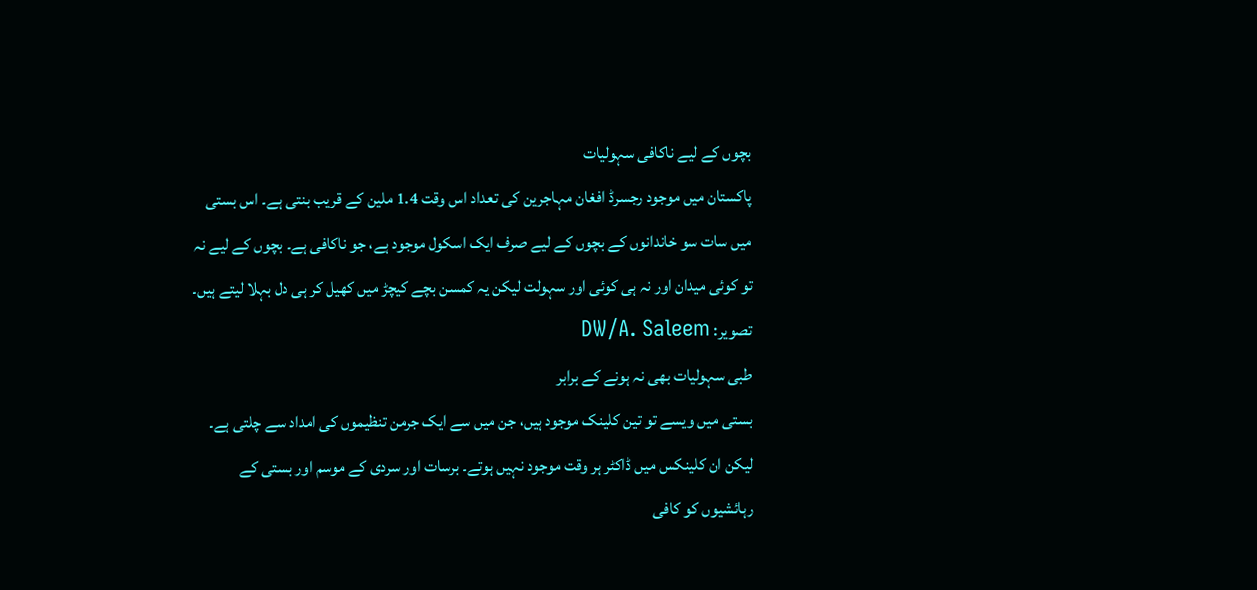بچوں کے ليے ناکافی سہوليات
پاکستان ميں موجود رجسرڈ افغان مہاجرين کی تعداد اس وقت 1.4 ملين کے قريب بنتی ہے۔ اس بستی ميں سات سو خاندانوں کے بچوں کے ليے صرف ايک اسکول موجود ہے، جو ناکافی ہے۔ بچوں کے ليے نہ تو کوئی ميدان اور نہ ہی کوئی اور سہولت ليکن يہ کمسن بچے کيچڑ ميں کھيل کر ہی دل بہلا ليتے ہيں۔
تصویر: DW/A. Saleem
طبی سہوليات بھی نہ ہونے کے برابر
بستی ميں ويسے تو تين کلینک موجود ہيں، جن ميں سے ايک جرمن تنظيموں کی امداد سے چلتی ہے۔ ليکن ان کلينکس ميں ڈاکٹر ہر وقت موجود نہيں ہوتے۔ برسات اور سردی کے موسم اور بستی کے رہائشيوں کو کافی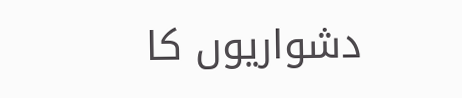دشواريوں کا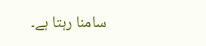سامنا رہتا ہے۔